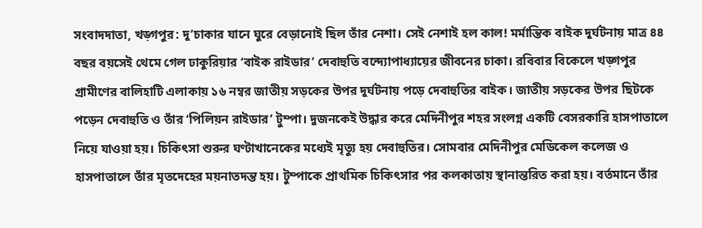সংবাদদাতা, খড়্গপুর: দু’চাকার যানে ঘুরে বেড়ানোই ছিল তাঁর নেশা। সেই নেশাই হল কাল! মর্মান্তিক বাইক দুর্ঘটনায় মাত্র ৪৪ বছর বয়সেই থেমে গেল ঢাকুরিয়ার ‘বাইক রাইডার’ দেবাহুতি বন্দ্যোপাধ্যায়ের জীবনের চাকা। রবিবার বিকেলে খড়্গপুর গ্রামীণের বালিহাটি এলাকায় ১৬ নম্বর জাতীয় সড়কের উপর দুর্ঘটনায় পড়ে দেবাহুতির বাইক। জাতীয় সড়কের উপর ছিটকে পড়েন দেবাহুতি ও তাঁর ‘পিলিয়ন রাইডার’ টুম্পা। দুজনকেই উদ্ধার করে মেদিনীপুর শহর সংলগ্ন একটি বেসরকারি হাসপাতালে নিয়ে যাওয়া হয়। চিকিৎসা শুরুর ঘণ্টাখানেকের মধ্যেই মৃত্যু হয় দেবাহুতির। সোমবার মেদিনীপুর মেডিকেল কলেজ ও হাসপাতালে তাঁর মৃতদেহের ময়নাতদন্ত হয়। টুম্পাকে প্রাথমিক চিকিৎসার পর কলকাতায় স্থানান্তরিত করা হয়। বর্তমানে তাঁর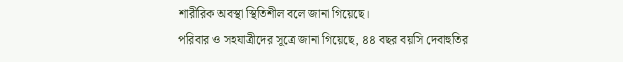শারীরিক অবস্থা স্থিতিশীল বলে জানা গিয়েছে।
পরিবার ও সহযাত্রীদের সূত্রে জানা গিয়েছে, ৪৪ বছর বয়সি দেবাহুতির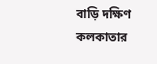বাড়ি দক্ষিণ কলকাতার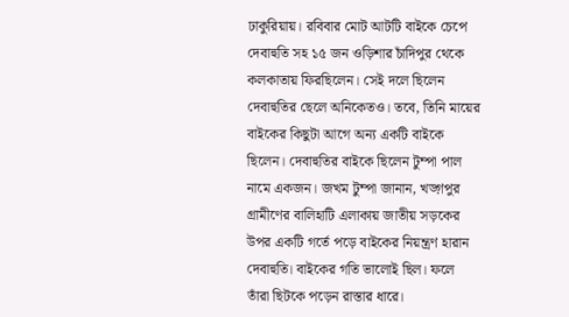ঢাকুরিয়ায়। রবিবার মোট আটটি বাইকে চেপে দেবাহুতি সহ ১৫ জন ওড়িশার চাঁদিপুর থেকে কলকাতায় ফিরছিলেন। সেই দলে ছিলেন দেবাহুতির ছেলে অনিকেতও। তবে, তিনি মায়ের বাইকের কিছুটা আগে অন্য একটি বাইকে ছিলেন। দেবাহুতির বাইকে ছিলেন টুম্পা পাল নামে একজন। জখম টুম্পা জানান, খড়্গপুর গ্রামীণের বালিহাটি এলাকায় জাতীয় সড়কের উপর একটি গর্তে পড়ে বাইকের নিয়ন্ত্রণ হারান দেবাহুতি। বাইকের গতি ভালোই ছিল। ফলে তাঁরা ছিটকে পড়েন রাস্তার ধারে।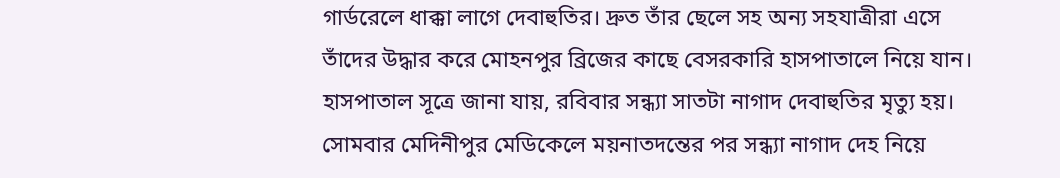গার্ডরেলে ধাক্কা লাগে দেবাহুতির। দ্রুত তাঁর ছেলে সহ অন্য সহযাত্রীরা এসে তাঁদের উদ্ধার করে মোহনপুর ব্রিজের কাছে বেসরকারি হাসপাতালে নিয়ে যান। হাসপাতাল সূত্রে জানা যায়, রবিবার সন্ধ্যা সাতটা নাগাদ দেবাহুতির মৃত্যু হয়। সোমবার মেদিনীপুর মেডিকেলে ময়নাতদন্তের পর সন্ধ্যা নাগাদ দেহ নিয়ে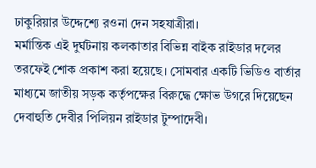ঢাকুরিয়ার উদ্দেশ্যে রওনা দেন সহযাত্রীরা।
মর্মান্তিক এই দুর্ঘটনায় কলকাতার বিভিন্ন বাইক রাইডার দলের তরফেই শোক প্রকাশ করা হয়েছে। সোমবার একটি ভিডিও বার্তার মাধ্যমে জাতীয় সড়ক কর্তৃপক্ষের বিরুদ্ধে ক্ষোভ উগরে দিয়েছেন দেবাহুতি দেবীর পিলিয়ন রাইডার টুম্পাদেবী।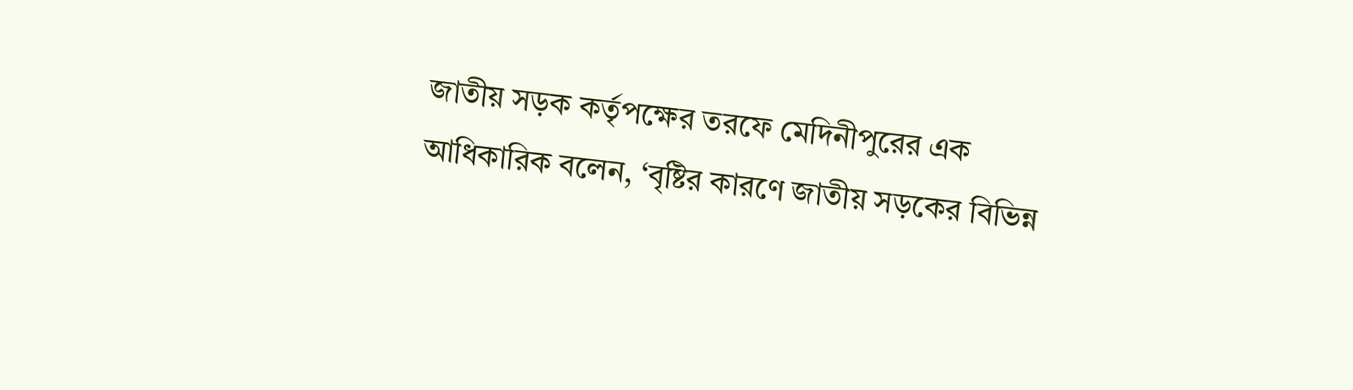জাতীয় সড়ক কর্তৃপক্ষের তরফে মেদিনীপুরের এক আধিকারিক বলেন, ‘বৃষ্টির কারণে জাতীয় সড়কের বিভিন্ন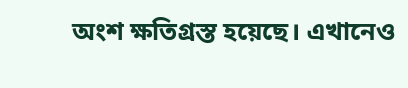অংশ ক্ষতিগ্রস্ত হয়েছে। এখানেও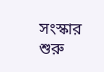সংস্কার শুরু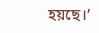হয়ছে।’